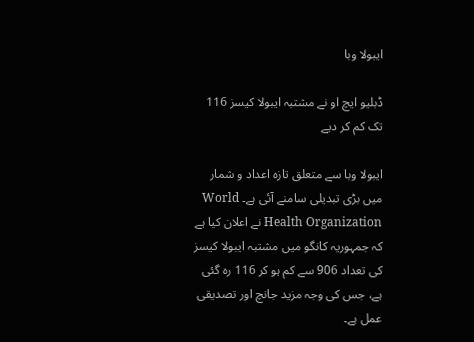ایبولا وبا

ڈبلیو ایچ او نے مشتبہ ایبولا کیسز 116 تک کم کر دیے

ایبولا وبا سے متعلق تازہ اعداد و شمار میں بڑی تبدیلی سامنے آئی ہے۔ World Health Organization نے اعلان کیا ہے کہ جمہوریہ کانگو میں مشتبہ ایبولا کیسز کی تعداد 906 سے کم ہو کر 116 رہ گئی ہے، جس کی وجہ مزید جانچ اور تصدیقی عمل ہے۔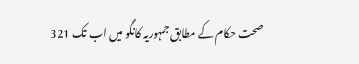صحت حکام کے مطابق جمہوریہ کانگو میں اب تک 321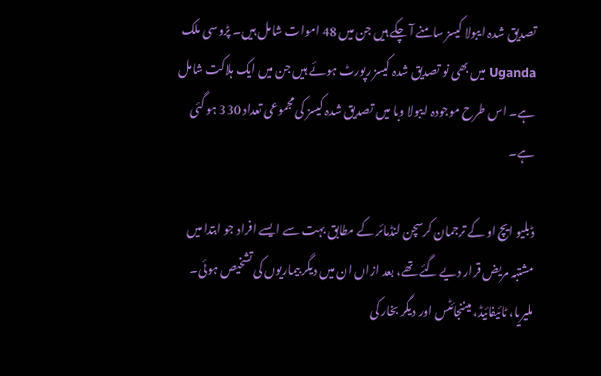تصدیق شدہ ایبولا کیسز سامنے آ چکے ہیں جن میں 48 اموات شامل ہیں۔ پڑوسی ملک Uganda میں بھی نو تصدیق شدہ کیسز رپورٹ ہوئے ہیں جن میں ایک ہلاکت شامل ہے۔ اس طرح موجودہ ایبولا وبا میں تصدیق شدہ کیسز کی مجموعی تعداد 330 ہو گئی ہے۔

ڈبلیو ایچ او کے ترجمان کرسچن لنڈمائر کے مطابق بہت سے ایسے افراد جو ابتدا میں مشتبہ مریض قرار دیے گئے تھے، بعد ازاں ان میں دیگر بیماریوں کی تشخیص ہوئی۔ ملیریا، ٹائیفائیڈ، میننجائٹس اور دیگر بخار کی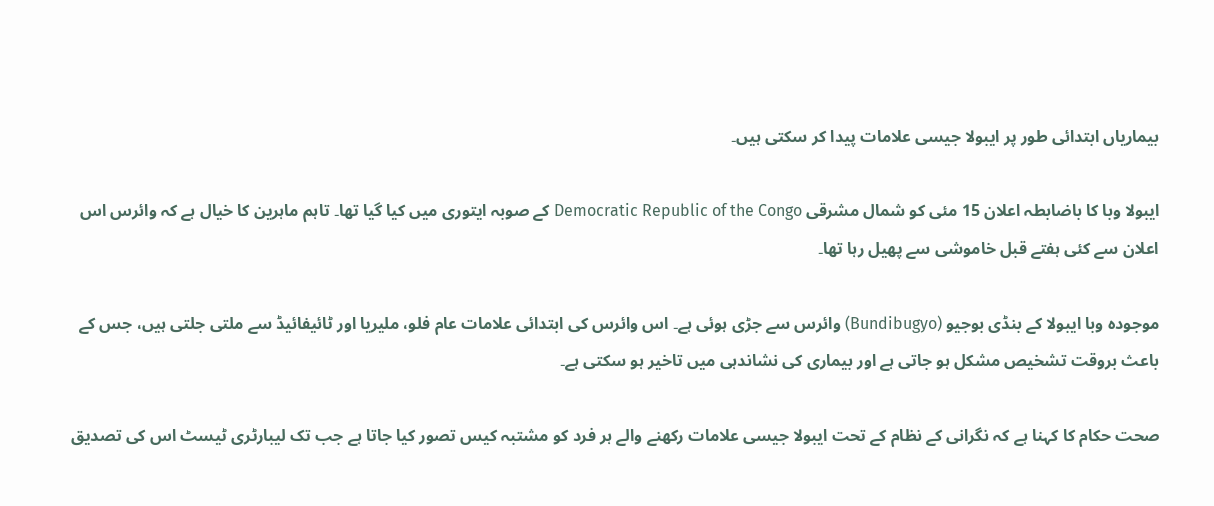بیماریاں ابتدائی طور پر ایبولا جیسی علامات پیدا کر سکتی ہیں۔

ایبولا وبا کا باضابطہ اعلان 15 مئی کو شمال مشرقی Democratic Republic of the Congo کے صوبہ ایتوری میں کیا گیا تھا۔ تاہم ماہرین کا خیال ہے کہ وائرس اس اعلان سے کئی ہفتے قبل خاموشی سے پھیل رہا تھا۔

موجودہ وبا ایبولا کے بنڈی بوجیو (Bundibugyo) وائرس سے جڑی ہوئی ہے۔ اس وائرس کی ابتدائی علامات عام فلو، ملیریا اور ٹائیفائیڈ سے ملتی جلتی ہیں، جس کے باعث بروقت تشخیص مشکل ہو جاتی ہے اور بیماری کی نشاندہی میں تاخیر ہو سکتی ہے۔

صحت حکام کا کہنا ہے کہ نگرانی کے نظام کے تحت ایبولا جیسی علامات رکھنے والے ہر فرد کو مشتبہ کیس تصور کیا جاتا ہے جب تک لیبارٹری ٹیسٹ اس کی تصدیق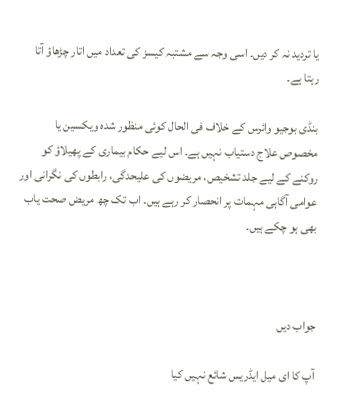یا تردید نہ کر دیں۔ اسی وجہ سے مشتبہ کیسز کی تعداد میں اتار چڑھاؤ آتا رہتا ہے۔

بنڈی بوجیو وائرس کے خلاف فی الحال کوئی منظور شدہ ویکسین یا مخصوص علاج دستیاب نہیں ہے۔ اس لیے حکام بیماری کے پھیلاؤ کو روکنے کے لیے جلد تشخیص، مریضوں کی علیحدگی، رابطوں کی نگرانی اور عوامی آگاہی مہمات پر انحصار کر رہے ہیں۔ اب تک چھ مریض صحت یاب بھی ہو چکے ہیں۔



جواب دیں

آپ کا ای میل ایڈریس شائع نہیں کیا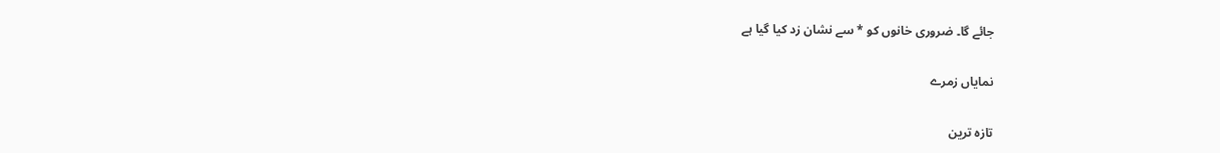جائے گا۔ ضروری خانوں کو * سے نشان زد کیا گیا ہے

نمایاں زمرے

تازہ ترین